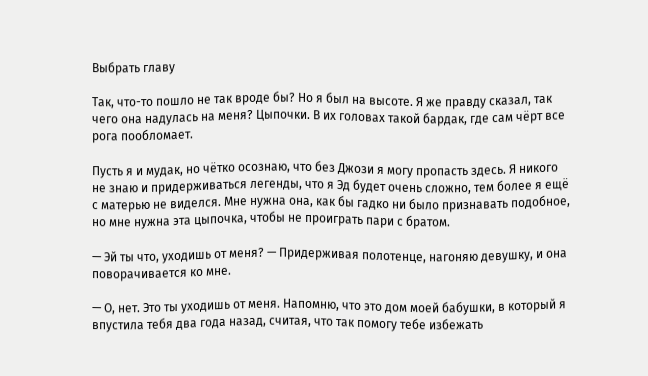Выбрать главу

Так, что-то пошло не так вроде бы? Но я был на высоте. Я же правду сказал, так чего она надулась на меня? Цыпочки. В их головах такой бардак, где сам чёрт все рога пообломает.

Пусть я и мудак, но чётко осознаю, что без Джози я могу пропасть здесь. Я никого не знаю и придерживаться легенды, что я Эд будет очень сложно, тем более я ещё с матерью не виделся. Мне нужна она, как бы гадко ни было признавать подобное, но мне нужна эта цыпочка, чтобы не проиграть пари с братом.

— Эй ты что, уходишь от меня? — Придерживая полотенце, нагоняю девушку, и она поворачивается ко мне.

— О, нет. Это ты уходишь от меня. Напомню, что это дом моей бабушки, в который я впустила тебя два года назад, считая, что так помогу тебе избежать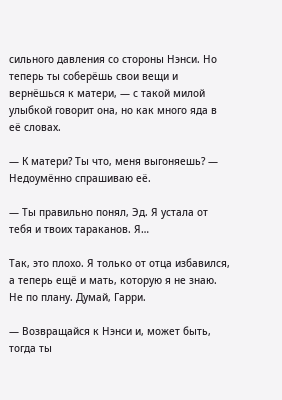сильного давления со стороны Нэнси. Но теперь ты соберёшь свои вещи и вернёшься к матери, — с такой милой улыбкой говорит она, но как много яда в её словах.

— К матери? Ты что, меня выгоняешь? — Недоумённо спрашиваю её.

— Ты правильно понял, Эд. Я устала от тебя и твоих тараканов. Я…

Так, это плохо. Я только от отца избавился, а теперь ещё и мать, которую я не знаю. Не по плану. Думай, Гарри.

— Возвращайся к Нэнси и, может быть, тогда ты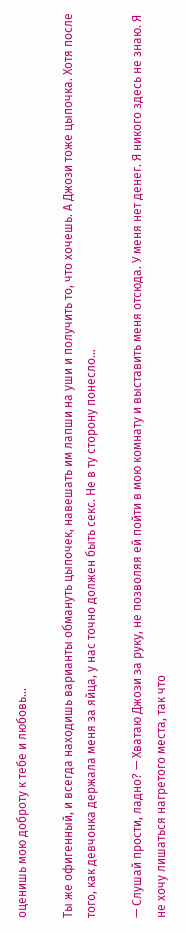оценишь мою доброту к тебе и любовь…

Ты же офигенный, и всегда находишь варианты обмануть цыпочек, навешать им лапши на уши и получить то, что хочешь. А Джози тоже цыпочка. Хотя после того, как девчонка держала меня за яйца, у нас точно должен быть секс. Не в ту сторону понесло…

— Слушай прости, ладно? — Хватаю Джози за руку, не позволяя ей пойти в мою комнату и выставить меня отсюда. У меня нет денег. Я никого здесь не знаю. Я не хочу лишаться нагретого места, так что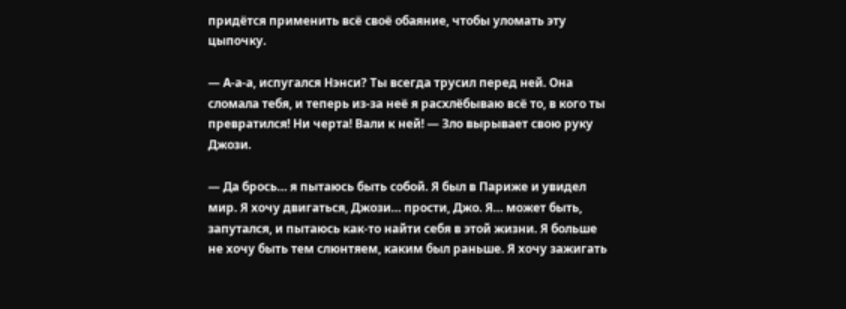придётся применить всё своё обаяние, чтобы уломать эту цыпочку.

— А-а-а, испугался Нэнси? Ты всегда трусил перед ней. Она сломала тебя, и теперь из-за неё я расхлёбываю всё то, в кого ты превратился! Ни черта! Вали к ней! — Зло вырывает свою руку Джози.

— Да брось… я пытаюсь быть собой. Я был в Париже и увидел мир. Я хочу двигаться, Джози… прости, Джо. Я… может быть, запутался, и пытаюсь как-то найти себя в этой жизни. Я больше не хочу быть тем слюнтяем, каким был раньше. Я хочу зажигать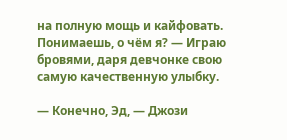на полную мощь и кайфовать. Понимаешь, о чём я? — Играю бровями, даря девчонке свою самую качественную улыбку.

— Конечно, Эд, — Джози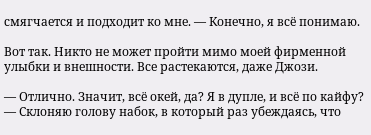смягчается и подходит ко мне. — Конечно, я всё понимаю.

Вот так. Никто не может пройти мимо моей фирменной улыбки и внешности. Все растекаются, даже Джози.

— Отлично. Значит, всё окей, да? Я в дупле, и всё по кайфу? — Склоняю голову набок, в который раз убеждаясь, что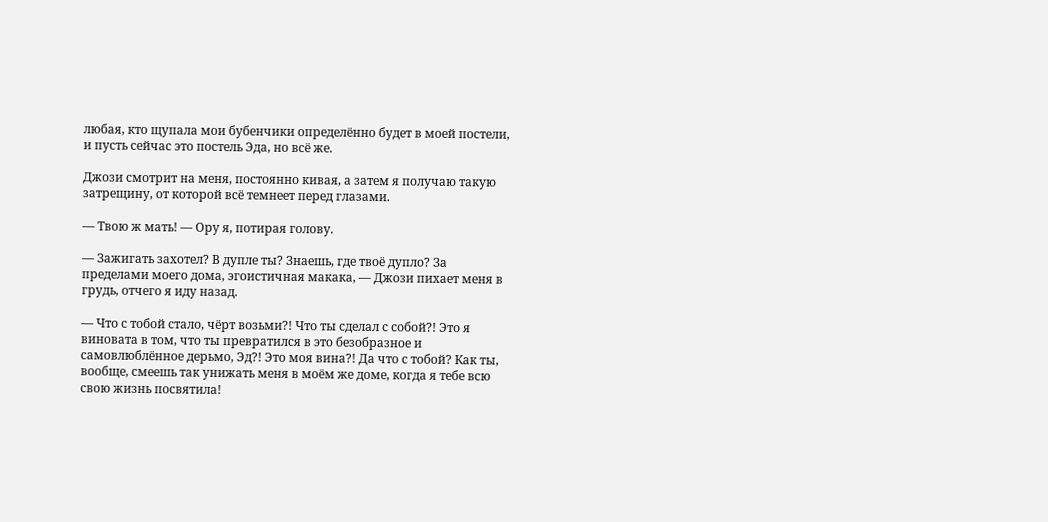любая, кто щупала мои бубенчики определённо будет в моей постели, и пусть сейчас это постель Эда, но всё же.

Джози смотрит на меня, постоянно кивая, а затем я получаю такую затрещину, от которой всё темнеет перед глазами.

— Твою ж мать! — Ору я, потирая голову.

— Зажигать захотел? В дупле ты? Знаешь, где твоё дупло? За пределами моего дома, эгоистичная макака, — Джози пихает меня в грудь, отчего я иду назад.

— Что с тобой стало, чёрт возьми?! Что ты сделал с собой?! Это я виновата в том, что ты превратился в это безобразное и самовлюблённое дерьмо, Эд?! Это моя вина?! Да что с тобой? Как ты, вообще, смеешь так унижать меня в моём же доме, когда я тебе всю свою жизнь посвятила!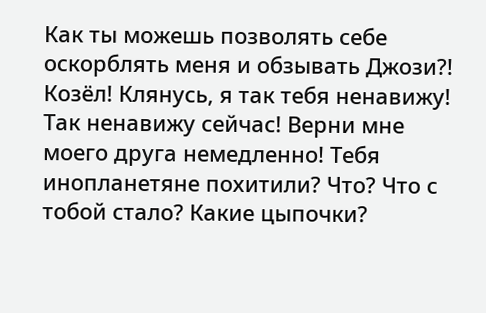Как ты можешь позволять себе оскорблять меня и обзывать Джози?! Козёл! Клянусь, я так тебя ненавижу! Так ненавижу сейчас! Верни мне моего друга немедленно! Тебя инопланетяне похитили? Что? Что с тобой стало? Какие цыпочки?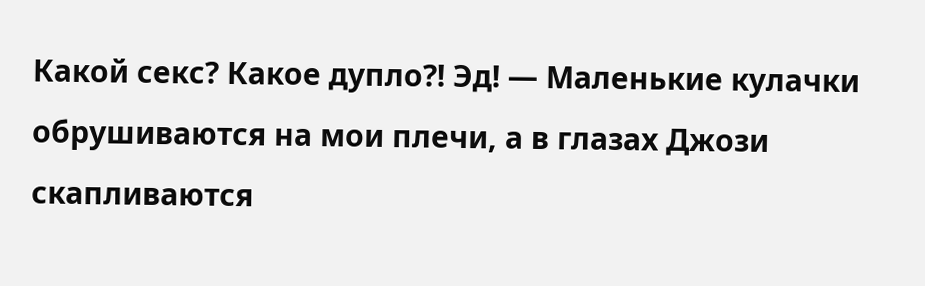Какой секс? Какое дупло?! Эд! — Маленькие кулачки обрушиваются на мои плечи, а в глазах Джози скапливаются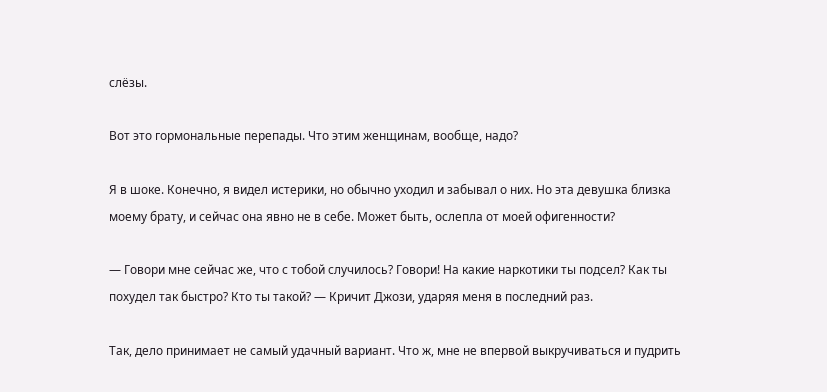слёзы.

Вот это гормональные перепады. Что этим женщинам, вообще, надо?

Я в шоке. Конечно, я видел истерики, но обычно уходил и забывал о них. Но эта девушка близка моему брату, и сейчас она явно не в себе. Может быть, ослепла от моей офигенности?

— Говори мне сейчас же, что с тобой случилось? Говори! На какие наркотики ты подсел? Как ты похудел так быстро? Кто ты такой? — Кричит Джози, ударяя меня в последний раз.

Так, дело принимает не самый удачный вариант. Что ж, мне не впервой выкручиваться и пудрить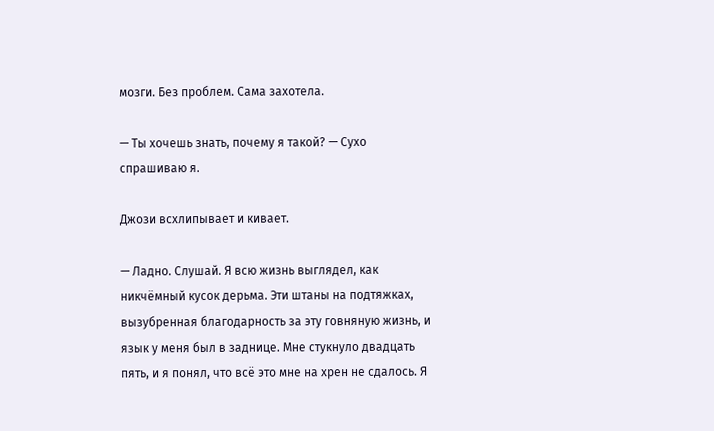мозги. Без проблем. Сама захотела.

— Ты хочешь знать, почему я такой? — Сухо спрашиваю я.

Джози всхлипывает и кивает.

— Ладно. Слушай. Я всю жизнь выглядел, как никчёмный кусок дерьма. Эти штаны на подтяжках, вызубренная благодарность за эту говняную жизнь, и язык у меня был в заднице. Мне стукнуло двадцать пять, и я понял, что всё это мне на хрен не сдалось. Я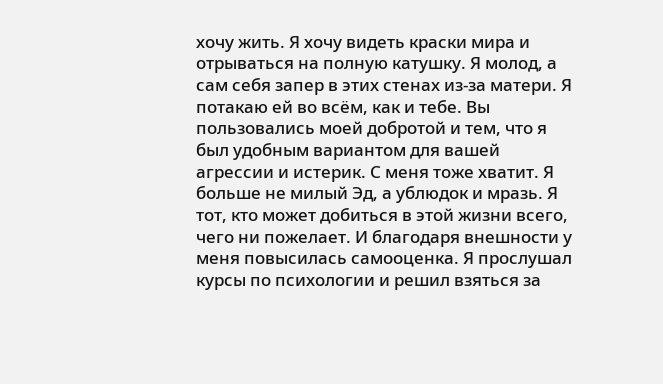хочу жить. Я хочу видеть краски мира и отрываться на полную катушку. Я молод, а сам себя запер в этих стенах из-за матери. Я потакаю ей во всём, как и тебе. Вы пользовались моей добротой и тем, что я был удобным вариантом для вашей агрессии и истерик. С меня тоже хватит. Я больше не милый Эд, а ублюдок и мразь. Я тот, кто может добиться в этой жизни всего, чего ни пожелает. И благодаря внешности у меня повысилась самооценка. Я прослушал курсы по психологии и решил взяться за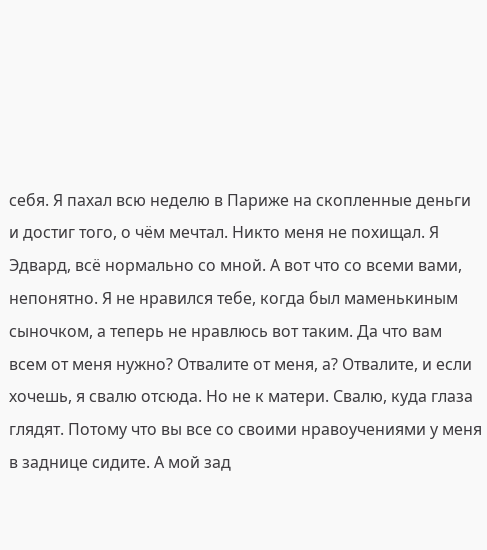себя. Я пахал всю неделю в Париже на скопленные деньги и достиг того, о чём мечтал. Никто меня не похищал. Я Эдвард, всё нормально со мной. А вот что со всеми вами, непонятно. Я не нравился тебе, когда был маменькиным сыночком, а теперь не нравлюсь вот таким. Да что вам всем от меня нужно? Отвалите от меня, а? Отвалите, и если хочешь, я свалю отсюда. Но не к матери. Свалю, куда глаза глядят. Потому что вы все со своими нравоучениями у меня в заднице сидите. А мой зад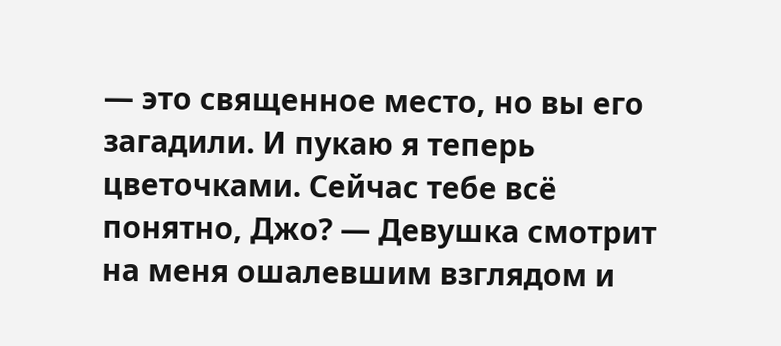— это священное место, но вы его загадили. И пукаю я теперь цветочками. Сейчас тебе всё понятно, Джо? — Девушка смотрит на меня ошалевшим взглядом и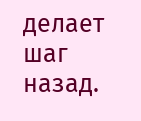делает шаг назад.